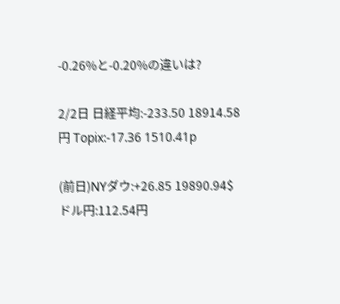-0.26%と-0.20%の違いは?

2/2日 日経平均:-233.50 18914.58円 Topix:-17.36 1510.41p

(前日)NYダウ:+26.85 19890.94$   ドル円:112.54円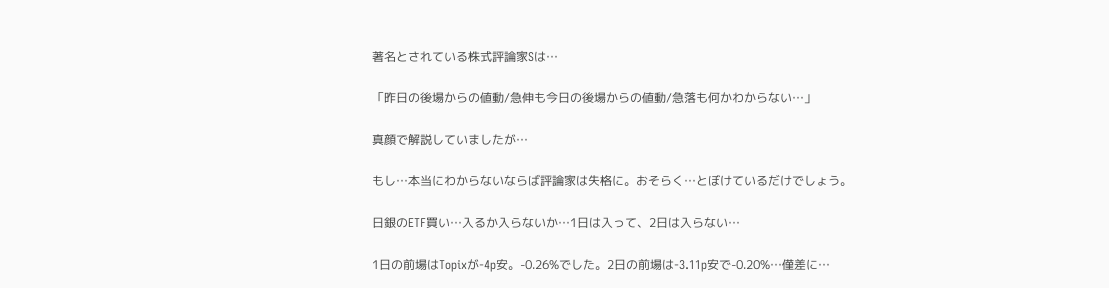著名とされている株式評論家Sは…

「昨日の後場からの値動/急伸も今日の後場からの値動/急落も何かわからない…」

真顔で解説していましたが…

もし…本当にわからないならば評論家は失格に。おそらく…とぼけているだけでしょう。

日銀のETF買い…入るか入らないか…1日は入って、2日は入らない…

1日の前場はTopixが-4p安。-0.26%でした。2日の前場は-3.11p安で-0.20%…僅差に…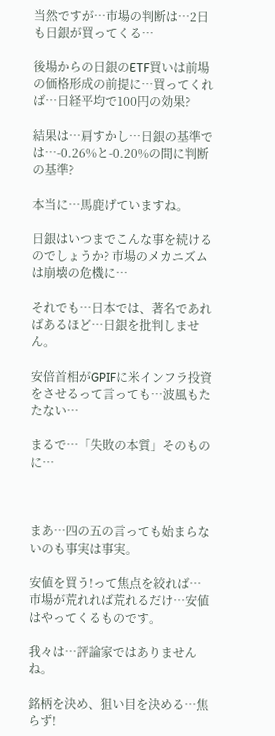当然ですが…市場の判断は…2日も日銀が買ってくる…

後場からの日銀のETF買いは前場の価格形成の前提に…買ってくれば…日経平均で100円の効果?

結果は…肩すかし…日銀の基準では…-0.26%と-0.20%の間に判断の基準?

本当に…馬鹿げていますね。

日銀はいつまでこんな事を続けるのでしょうか? 市場のメカニズムは崩壊の危機に…

それでも…日本では、著名であればあるほど…日銀を批判しません。

安倍首相がGPIFに米インフラ投資をさせるって言っても…波風もたたない…

まるで…「失敗の本質」そのものに…



まあ…四の五の言っても始まらないのも事実は事実。

安値を買う!って焦点を絞れば…市場が荒れれば荒れるだけ…安値はやってくるものです。

我々は…評論家ではありませんね。

銘柄を決め、狙い目を決める…焦らず!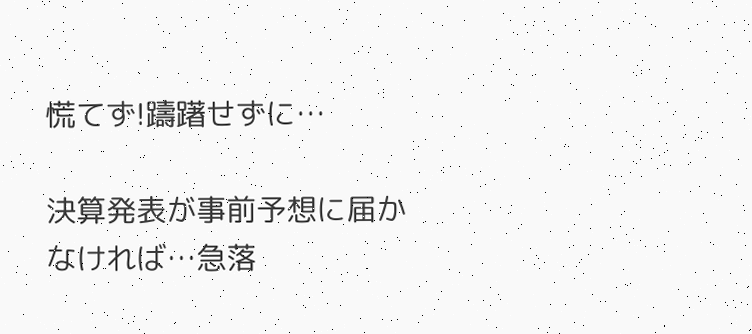慌てず!躊躇せずに…

決算発表が事前予想に届かなければ…急落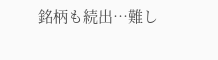銘柄も続出…難し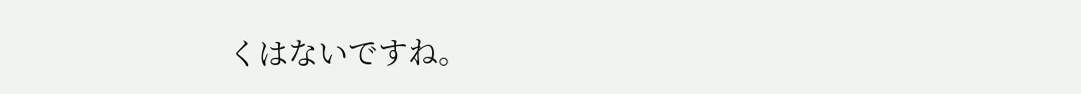くはないですね。